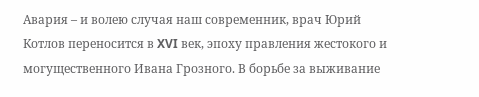Авария – и волею случая наш современник, врач Юрий Котлов переносится в XVI век, эпоху правления жестокого и могущественного Ивана Грозного. В борьбе за выживание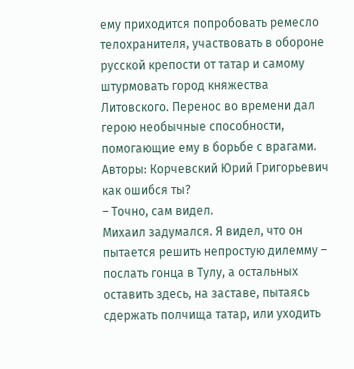ему приходится попробовать ремесло телохранителя, участвовать в обороне русской крепости от татар и самому штурмовать город княжества Литовского. Перенос во времени дал герою необычные способности, помогающие ему в борьбе с врагами.
Авторы: Корчевский Юрий Григорьевич
как ошибся ты?
– Точно, сам видел.
Михаил задумался. Я видел, что он пытается решить непростую дилемму – послать гонца в Тулу, а остальных оставить здесь, на заставе, пытаясь сдержать полчища татар, или уходить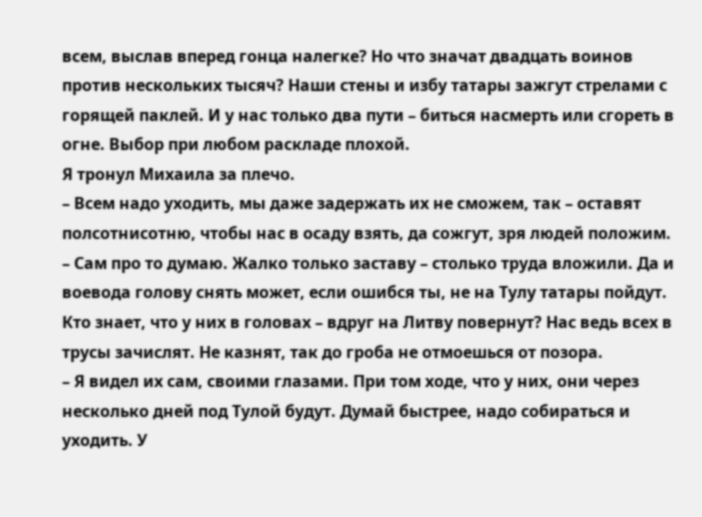всем, выслав вперед гонца налегке? Но что значат двадцать воинов против нескольких тысяч? Наши стены и избу татары зажгут стрелами с горящей паклей. И у нас только два пути – биться насмерть или сгореть в огне. Выбор при любом раскладе плохой.
Я тронул Михаила за плечо.
– Всем надо уходить, мы даже задержать их не сможем, так – оставят полсотнисотню, чтобы нас в осаду взять, да сожгут, зря людей положим.
– Сам про то думаю. Жалко только заставу – столько труда вложили. Да и воевода голову снять может, если ошибся ты, не на Тулу татары пойдут. Кто знает, что у них в головах – вдруг на Литву повернут? Нас ведь всех в трусы зачислят. Не казнят, так до гроба не отмоешься от позора.
– Я видел их сам, своими глазами. При том ходе, что у них, они через несколько дней под Тулой будут. Думай быстрее, надо собираться и уходить. У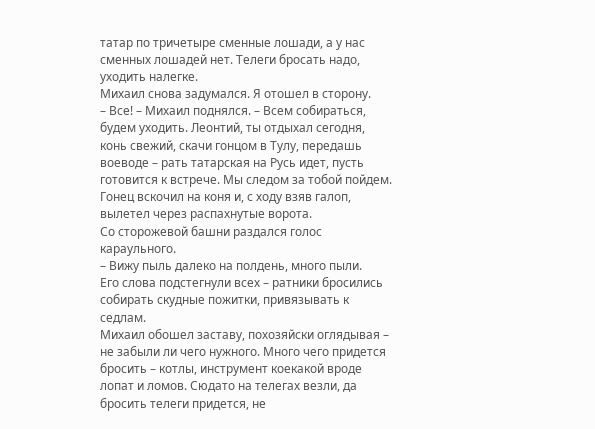татар по тричетыре сменные лошади, а у нас сменных лошадей нет. Телеги бросать надо, уходить налегке.
Михаил снова задумался. Я отошел в сторону.
– Все! – Михаил поднялся. – Всем собираться, будем уходить. Леонтий, ты отдыхал сегодня, конь свежий, скачи гонцом в Тулу, передашь воеводе – рать татарская на Русь идет, пусть готовится к встрече. Мы следом за тобой пойдем.
Гонец вскочил на коня и, с ходу взяв галоп, вылетел через распахнутые ворота.
Со сторожевой башни раздался голос караульного.
– Вижу пыль далеко на полдень, много пыли.
Его слова подстегнули всех – ратники бросились собирать скудные пожитки, привязывать к седлам.
Михаил обошел заставу, похозяйски оглядывая – не забыли ли чего нужного. Много чего придется бросить – котлы, инструмент коекакой вроде лопат и ломов. Сюдато на телегах везли, да бросить телеги придется, не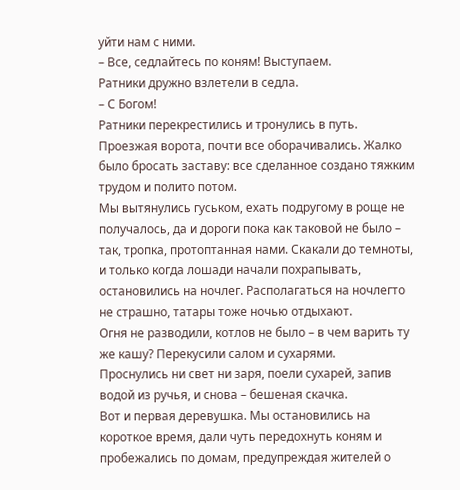уйти нам с ними.
– Все, седлайтесь по коням! Выступаем.
Ратники дружно взлетели в седла.
– С Богом!
Ратники перекрестились и тронулись в путь. Проезжая ворота, почти все оборачивались. Жалко было бросать заставу: все сделанное создано тяжким трудом и полито потом.
Мы вытянулись гуськом, ехать подругому в роще не получалось, да и дороги пока как таковой не было – так, тропка, протоптанная нами. Скакали до темноты, и только когда лошади начали похрапывать, остановились на ночлег. Располагаться на ночлегто не страшно, татары тоже ночью отдыхают.
Огня не разводили, котлов не было – в чем варить ту же кашу? Перекусили салом и сухарями.
Проснулись ни свет ни заря, поели сухарей, запив водой из ручья, и снова – бешеная скачка.
Вот и первая деревушка. Мы остановились на короткое время, дали чуть передохнуть коням и пробежались по домам, предупреждая жителей о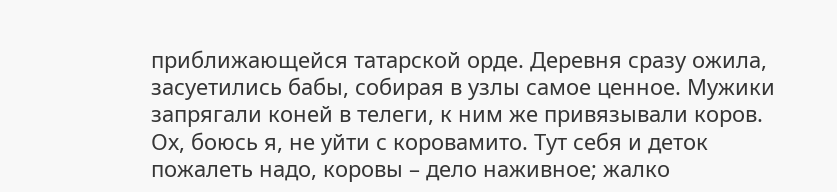приближающейся татарской орде. Деревня сразу ожила, засуетились бабы, собирая в узлы самое ценное. Мужики запрягали коней в телеги, к ним же привязывали коров. Ох, боюсь я, не уйти с коровамито. Тут себя и деток пожалеть надо, коровы – дело наживное; жалко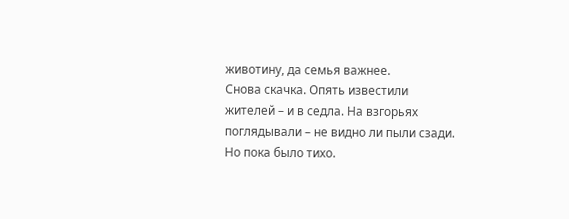животину, да семья важнее.
Снова скачка. Опять известили жителей – и в седла. На взгорьях поглядывали – не видно ли пыли сзади. Но пока было тихо.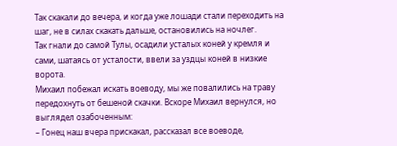Так скакали до вечера, и когда уже лошади стали переходить на шаг, не в силах скакать дальше, остановились на ночлег.
Так гнали до самой Тулы, осадили усталых коней у кремля и сами, шатаясь от усталости, ввели за уздцы коней в низкие ворота.
Михаил побежал искать воеводу, мы же повалились на траву передохнуть от бешеной скачки. Вскоре Михаил вернулся, но выглядел озабоченным:
– Гонец наш вчера прискакал, рассказал все воеводе,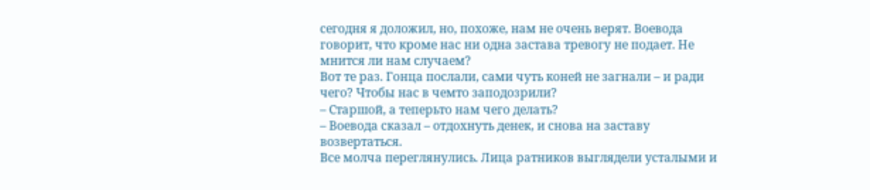сегодня я доложил, но, похоже, нам не очень верят. Воевода говорит, что кроме нас ни одна застава тревогу не подает. Не мнится ли нам случаем?
Вот те раз. Гонца послали, сами чуть коней не загнали – и ради чего? Чтобы нас в чемто заподозрили?
– Старшой, а теперьто нам чего делать?
– Воевода сказал – отдохнуть денек, и снова на заставу возвертаться.
Все молча переглянулись. Лица ратников выглядели усталыми и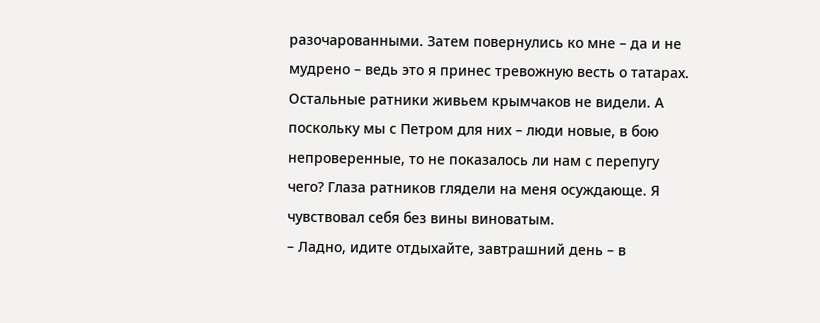разочарованными. Затем повернулись ко мне – да и не мудрено – ведь это я принес тревожную весть о татарах. Остальные ратники живьем крымчаков не видели. А поскольку мы с Петром для них – люди новые, в бою непроверенные, то не показалось ли нам с перепугу чего? Глаза ратников глядели на меня осуждающе. Я чувствовал себя без вины виноватым.
– Ладно, идите отдыхайте, завтрашний день – в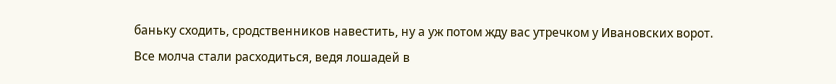баньку сходить, сродственников навестить, ну а уж потом жду вас утречком у Ивановских ворот.
Все молча стали расходиться, ведя лошадей в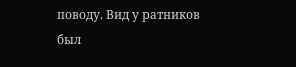поводу. Вид у ратников был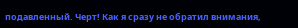подавленный. Черт! Как я сразу не обратил внимания,